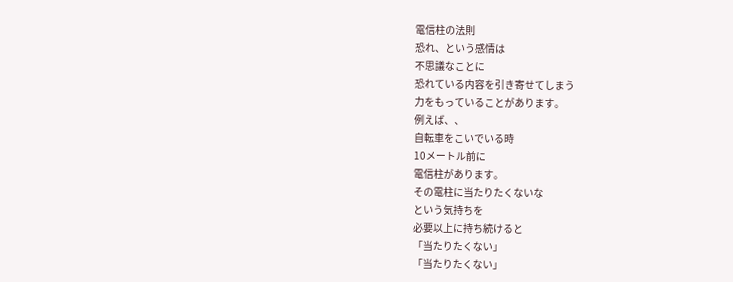電信柱の法則
恐れ、という感情は
不思議なことに
恐れている内容を引き寄せてしまう
力をもっていることがあります。
例えば、、
自転車をこいでいる時
10メートル前に
電信柱があります。
その電柱に当たりたくないな
という気持ちを
必要以上に持ち続けると
「当たりたくない」
「当たりたくない」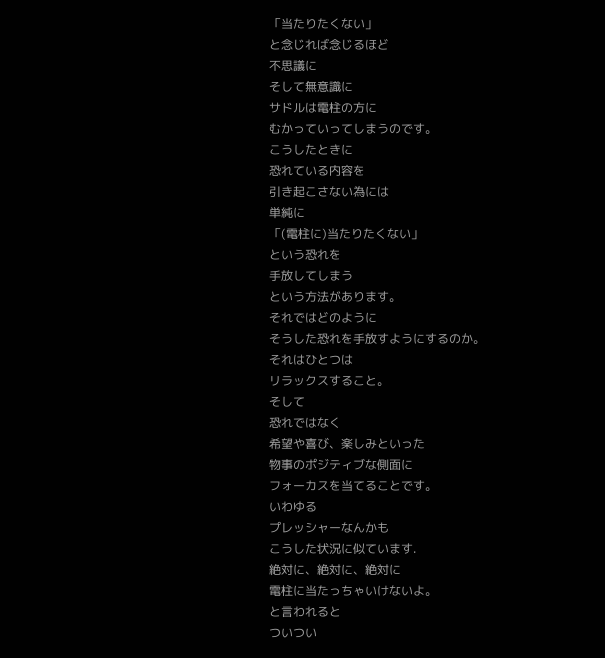「当たりたくない」
と念じれば念じるほど
不思議に
そして無意識に
サドルは電柱の方に
むかっていってしまうのです。
こうしたときに
恐れている内容を
引き起こさない為には
単純に
「(電柱に)当たりたくない」
という恐れを
手放してしまう
という方法があります。
それではどのように
そうした恐れを手放すようにするのか。
それはひとつは
リラックスすること。
そして
恐れではなく
希望や喜び、楽しみといった
物事のポジティブな側面に
フォーカスを当てることです。
いわゆる
プレッシャーなんかも
こうした状況に似ています.
絶対に、絶対に、絶対に
電柱に当たっちゃいけないよ。
と言われると
ついつい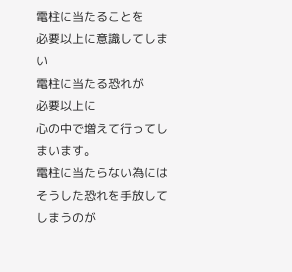電柱に当たることを
必要以上に意識してしまい
電柱に当たる恐れが
必要以上に
心の中で増えて行ってしまいます。
電柱に当たらない為には
そうした恐れを手放してしまうのが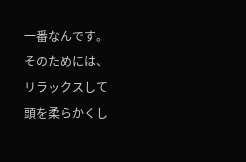一番なんです。
そのためには、
リラックスして
頭を柔らかくし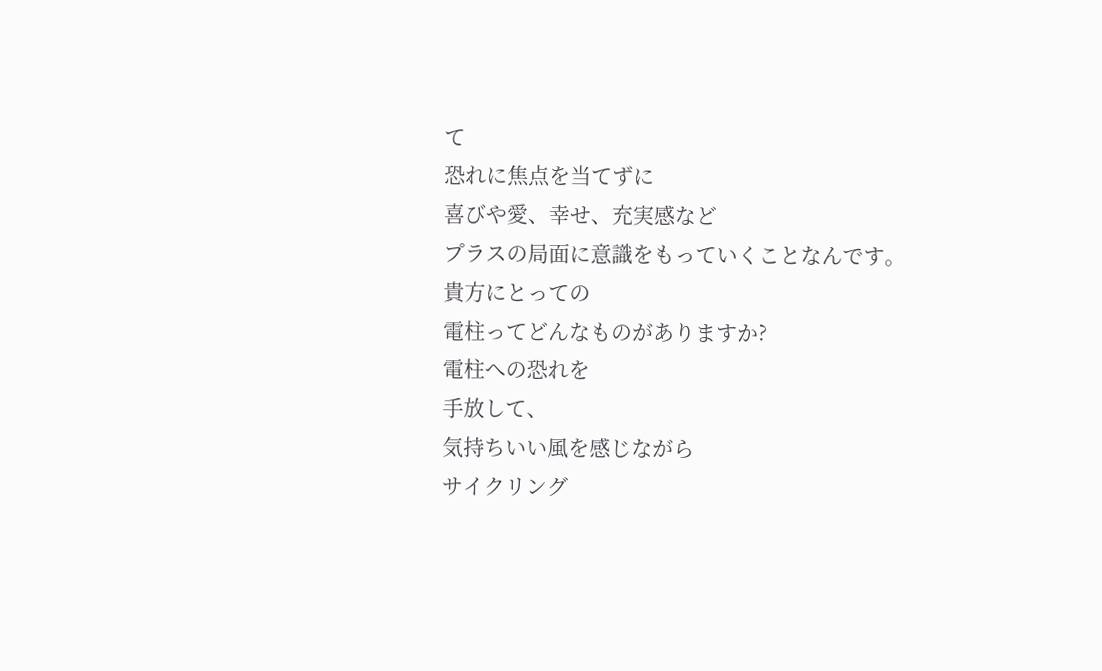て
恐れに焦点を当てずに
喜びや愛、幸せ、充実感など
プラスの局面に意識をもっていくことなんです。
貴方にとっての
電柱ってどんなものがありますか?
電柱への恐れを
手放して、
気持ちいい風を感じながら
サイクリング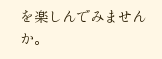を楽しんでみませんか。